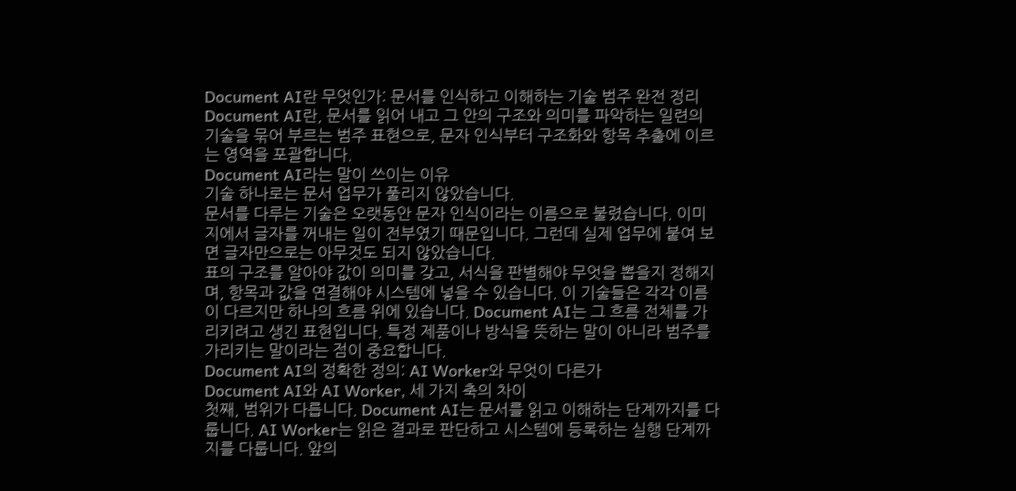Document AI란 무엇인가: 문서를 인식하고 이해하는 기술 범주 완전 정리
Document AI란, 문서를 읽어 내고 그 안의 구조와 의미를 파악하는 일련의 기술을 묶어 부르는 범주 표현으로, 문자 인식부터 구조화와 항목 추출에 이르는 영역을 포괄합니다.
Document AI라는 말이 쓰이는 이유
기술 하나로는 문서 업무가 풀리지 않았습니다.
문서를 다루는 기술은 오랫동안 문자 인식이라는 이름으로 불렸습니다. 이미지에서 글자를 꺼내는 일이 전부였기 때문입니다. 그런데 실제 업무에 붙여 보면 글자만으로는 아무것도 되지 않았습니다.
표의 구조를 알아야 값이 의미를 갖고, 서식을 판별해야 무엇을 뽑을지 정해지며, 항목과 값을 연결해야 시스템에 넣을 수 있습니다. 이 기술들은 각각 이름이 다르지만 하나의 흐름 위에 있습니다. Document AI는 그 흐름 전체를 가리키려고 생긴 표현입니다. 특정 제품이나 방식을 뜻하는 말이 아니라 범주를 가리키는 말이라는 점이 중요합니다.
Document AI의 정확한 정의: AI Worker와 무엇이 다른가
Document AI와 AI Worker, 세 가지 축의 차이
첫째, 범위가 다릅니다. Document AI는 문서를 읽고 이해하는 단계까지를 다룹니다. AI Worker는 읽은 결과로 판단하고 시스템에 등록하는 실행 단계까지를 다룹니다. 앞의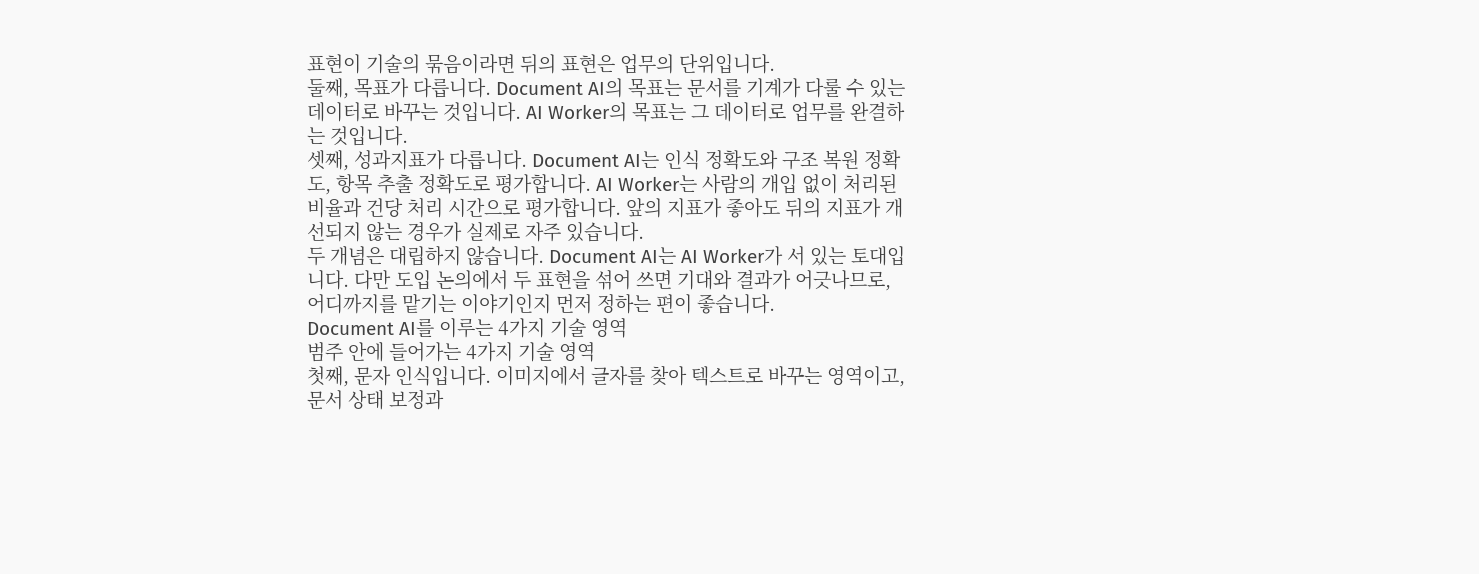표현이 기술의 묶음이라면 뒤의 표현은 업무의 단위입니다.
둘째, 목표가 다릅니다. Document AI의 목표는 문서를 기계가 다룰 수 있는 데이터로 바꾸는 것입니다. AI Worker의 목표는 그 데이터로 업무를 완결하는 것입니다.
셋째, 성과지표가 다릅니다. Document AI는 인식 정확도와 구조 복원 정확도, 항목 추출 정확도로 평가합니다. AI Worker는 사람의 개입 없이 처리된 비율과 건당 처리 시간으로 평가합니다. 앞의 지표가 좋아도 뒤의 지표가 개선되지 않는 경우가 실제로 자주 있습니다.
두 개념은 대립하지 않습니다. Document AI는 AI Worker가 서 있는 토대입니다. 다만 도입 논의에서 두 표현을 섞어 쓰면 기대와 결과가 어긋나므로, 어디까지를 맡기는 이야기인지 먼저 정하는 편이 좋습니다.
Document AI를 이루는 4가지 기술 영역
범주 안에 들어가는 4가지 기술 영역
첫째, 문자 인식입니다. 이미지에서 글자를 찾아 텍스트로 바꾸는 영역이고, 문서 상태 보정과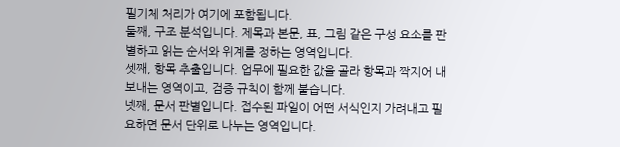필기체 처리가 여기에 포함됩니다.
둘째, 구조 분석입니다. 제목과 본문, 표, 그림 같은 구성 요소를 판별하고 읽는 순서와 위계를 정하는 영역입니다.
셋째, 항목 추출입니다. 업무에 필요한 값을 골라 항목과 짝지어 내보내는 영역이고, 검증 규칙이 함께 붙습니다.
넷째, 문서 판별입니다. 접수된 파일이 어떤 서식인지 가려내고 필요하면 문서 단위로 나누는 영역입니다.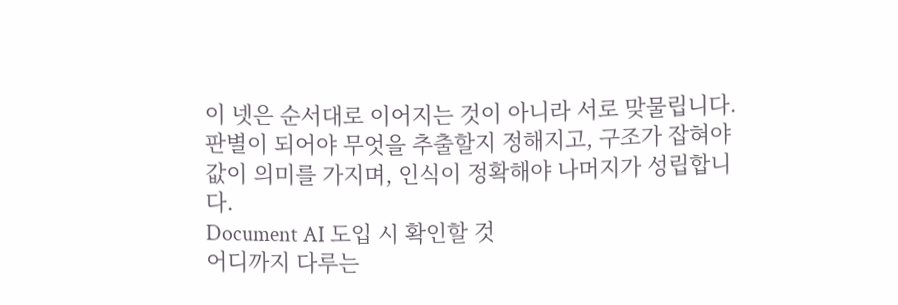이 넷은 순서대로 이어지는 것이 아니라 서로 맞물립니다. 판별이 되어야 무엇을 추출할지 정해지고, 구조가 잡혀야 값이 의미를 가지며, 인식이 정확해야 나머지가 성립합니다.
Document AI 도입 시 확인할 것
어디까지 다루는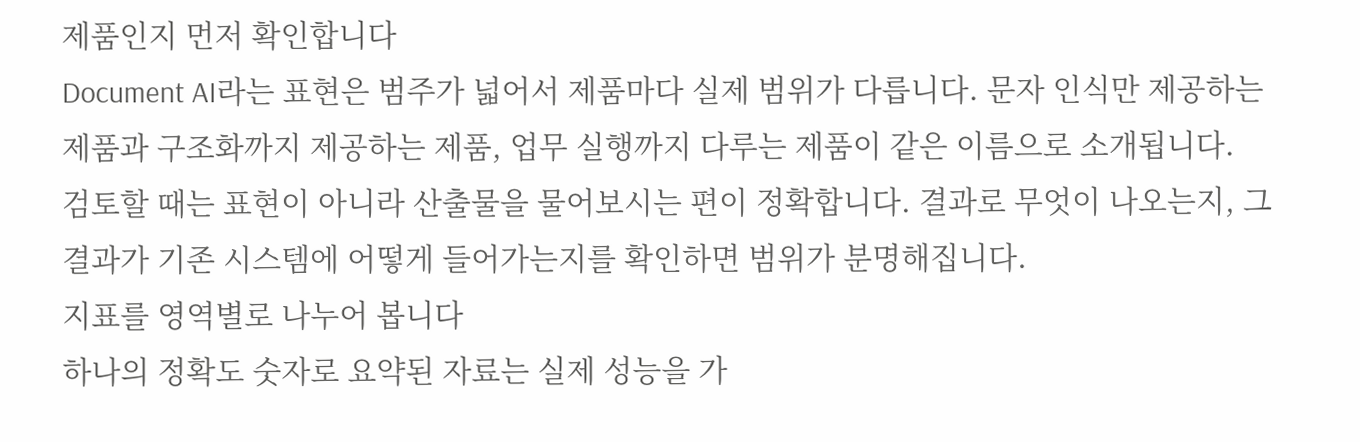제품인지 먼저 확인합니다
Document AI라는 표현은 범주가 넓어서 제품마다 실제 범위가 다릅니다. 문자 인식만 제공하는 제품과 구조화까지 제공하는 제품, 업무 실행까지 다루는 제품이 같은 이름으로 소개됩니다.
검토할 때는 표현이 아니라 산출물을 물어보시는 편이 정확합니다. 결과로 무엇이 나오는지, 그 결과가 기존 시스템에 어떻게 들어가는지를 확인하면 범위가 분명해집니다.
지표를 영역별로 나누어 봅니다
하나의 정확도 숫자로 요약된 자료는 실제 성능을 가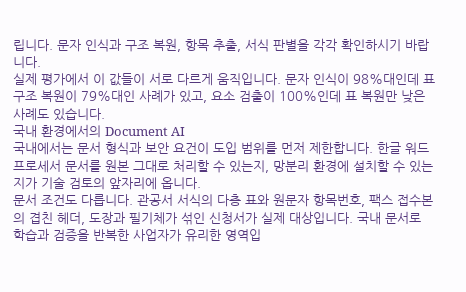립니다. 문자 인식과 구조 복원, 항목 추출, 서식 판별을 각각 확인하시기 바랍니다.
실제 평가에서 이 값들이 서로 다르게 움직입니다. 문자 인식이 98%대인데 표 구조 복원이 79%대인 사례가 있고, 요소 검출이 100%인데 표 복원만 낮은 사례도 있습니다.
국내 환경에서의 Document AI
국내에서는 문서 형식과 보안 요건이 도입 범위를 먼저 제한합니다. 한글 워드프로세서 문서를 원본 그대로 처리할 수 있는지, 망분리 환경에 설치할 수 있는지가 기술 검토의 앞자리에 옵니다.
문서 조건도 다릅니다. 관공서 서식의 다층 표와 원문자 항목번호, 팩스 접수본의 겹친 헤더, 도장과 필기체가 섞인 신청서가 실제 대상입니다. 국내 문서로 학습과 검증을 반복한 사업자가 유리한 영역입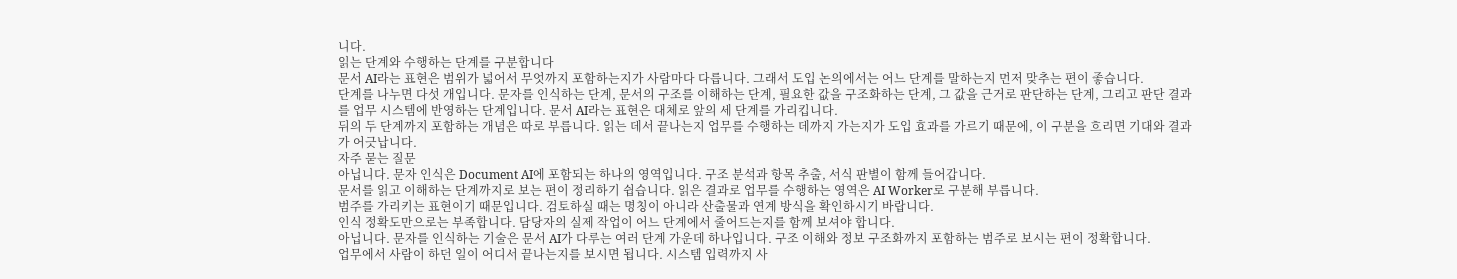니다.
읽는 단계와 수행하는 단계를 구분합니다
문서 AI라는 표현은 범위가 넓어서 무엇까지 포함하는지가 사람마다 다릅니다. 그래서 도입 논의에서는 어느 단계를 말하는지 먼저 맞추는 편이 좋습니다.
단계를 나누면 다섯 개입니다. 문자를 인식하는 단계, 문서의 구조를 이해하는 단계, 필요한 값을 구조화하는 단계, 그 값을 근거로 판단하는 단계, 그리고 판단 결과를 업무 시스템에 반영하는 단계입니다. 문서 AI라는 표현은 대체로 앞의 세 단계를 가리킵니다.
뒤의 두 단계까지 포함하는 개념은 따로 부릅니다. 읽는 데서 끝나는지 업무를 수행하는 데까지 가는지가 도입 효과를 가르기 때문에, 이 구분을 흐리면 기대와 결과가 어긋납니다.
자주 묻는 질문
아닙니다. 문자 인식은 Document AI에 포함되는 하나의 영역입니다. 구조 분석과 항목 추출, 서식 판별이 함께 들어갑니다.
문서를 읽고 이해하는 단계까지로 보는 편이 정리하기 쉽습니다. 읽은 결과로 업무를 수행하는 영역은 AI Worker로 구분해 부릅니다.
범주를 가리키는 표현이기 때문입니다. 검토하실 때는 명칭이 아니라 산출물과 연계 방식을 확인하시기 바랍니다.
인식 정확도만으로는 부족합니다. 담당자의 실제 작업이 어느 단계에서 줄어드는지를 함께 보셔야 합니다.
아닙니다. 문자를 인식하는 기술은 문서 AI가 다루는 여러 단계 가운데 하나입니다. 구조 이해와 정보 구조화까지 포함하는 범주로 보시는 편이 정확합니다.
업무에서 사람이 하던 일이 어디서 끝나는지를 보시면 됩니다. 시스템 입력까지 사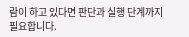람이 하고 있다면 판단과 실행 단계까지 필요합니다.